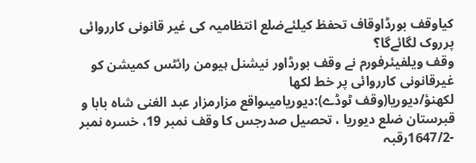کیاوقف بورڈاوقاف تحفظ کیلئےضلع انتظامیہ کی غیر قانونی کارروائی پرروک لگائےگا؟
وقف ویلفیئرفورم نے وقف بورڈاور نیشنل ہیومن رائٹس کمیشن کو غیرقانونی کارروائی پر خط لکھا
لکھنؤ/دیوریا(وقف ٹوڈے):دیوریامیںواقع مزارمزار عبد الغنی شاہ بابا و قبرستان ضلع دیوریا ، تحصیل صدرجس کا وقف نمبر 19، خسرہ نمبر -1647/2رقبہ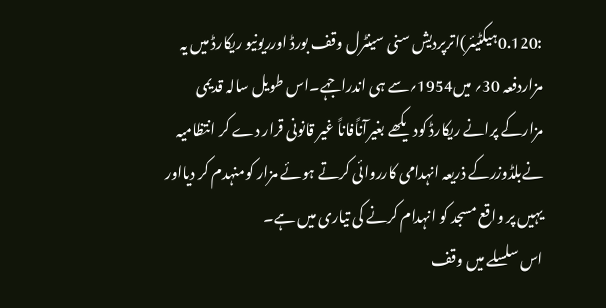:0.120ہیکٹیئر)اترپردیش سنی سینٹرل وقف بورڈ اورریونیو ریکارڈ میں یہ مزاردفعہ 30؍ میں1954؍سے ہی اندراجہے۔اس طویل سالہ قدیمی مزارکے پرانے ریکارڈ کودیکھے بغیرآناًفاناً غیر قانونی قرار دے کر انتظامیہ نےبلڈوزرکے ذریعہ انہدامی کارروائی کرتے ہوئے مزار کومنہدم کر دیااور یہیں پر واقع مسجد کو انہدام کرنے کی تیاری میں ہے۔
اس سلسلے میں وقف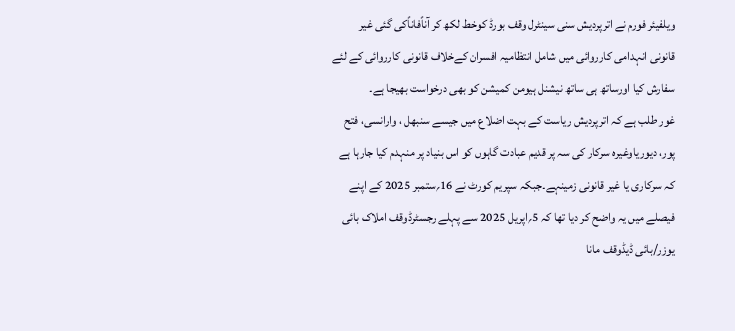ویلفیئر فورم نے اترپردیش سنی سینٹرل وقف بورڈ کوخط لکھ کر آناًفاناًکی گئی غیر قانونی انہدامی کارروائی میں شامل انتظامیہ افسران کےخلاف قانونی کارروائی کے لئے سفارش کیا اورساتھ ہی ساتھ نیشنل ہیومن کمیشن کو بھی درخواست بھیجا ہے۔
غور طلب ہے کہ اترپردیش ریاست کے بہت اضلاع میں جیسے سنبھل ، وارانسی، فتح پور، دیوریاوغیرہ سرکار کی سہ پر قدیم عبادت گاہوں کو اس بنیاد پر منہدم کیا جارہا ہے کہ سرکاری یا غیر قانونی زمینہے۔جبکہ سپریم کورٹ نے 16؍ستمبر 2025 کے اپنے فیصلے میں یہ واضح کر دیا تھا کہ 5؍اپریل 2025 سے پہلے رجسٹرڈوقف املاک بائی یوزر/بائی ڈیڈوقف مانا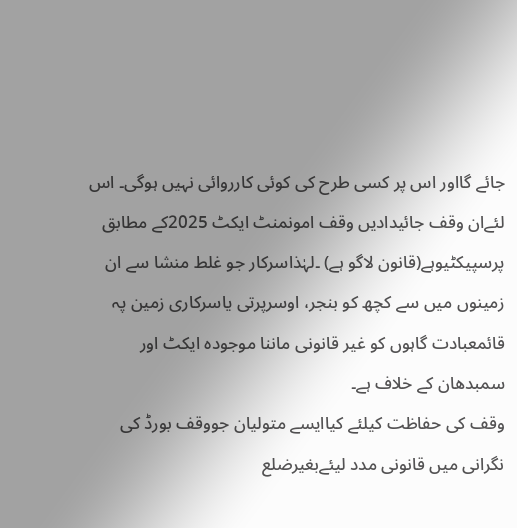جائے گااور اس پر کسی طرح کی کوئی کارروائی نہیں ہوگی۔ اس لئےان وقف جائیدادیں وقف امونمنٹ ایکٹ 2025کے مطابق پرسپیکٹیوہے(قانون لاگو ہے) ۔لہٰذاسرکار جو غلط منشا سے ان زمینوں میں سے کچھ کو بنجر، اوسرپرتی یاسرکاری زمین پہ قائمعبادت گاہوں کو غیر قانونی ماننا موجودہ ایکٹ اور سمبدھان کے خلاف ہے۔
وقف کی حفاظت کیلئے کیاایسے متولیان جووقف بورڈ کی نگرانی میں قانونی مدد لیئےبغیرضلع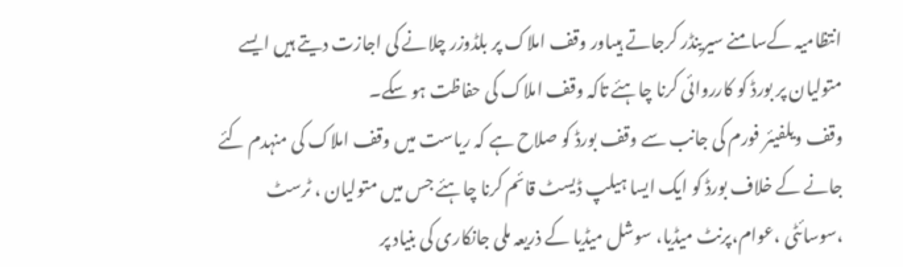انتظامیہ کےسامنے سیرینڈر کرجاتے ہیںاور وقف املاک پر بلڈوزر چلانے کی اجازت دیتے ہیں ایسے متولیان پر بورڈ کو کارروائی کرنا چاہئے تاکہ وقف املاک کی حفاظت ہو سکے۔
وقف ویلفیئر فورم کی جانب سے وقف بورڈ کو صلاح ہے کہ ریاست میں وقف املاک کی منہدم کئے جانے کے خلاف بورڈ کو ایک ایسا ہیلپ ڈیسٹ قائم کرنا چاہئے جس میں متولیان ، ٹرسٹ ،سوسائٹی ،عوام،پرنٹ میڈیا، سوشل میڈیا کے ذریعہ ملی جانکاری کی بنیاد پر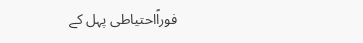فوراًاحتیاطی پہل کے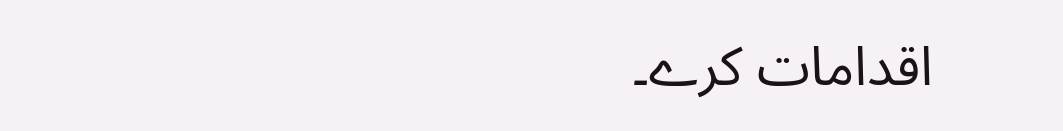اقدامات کرے۔